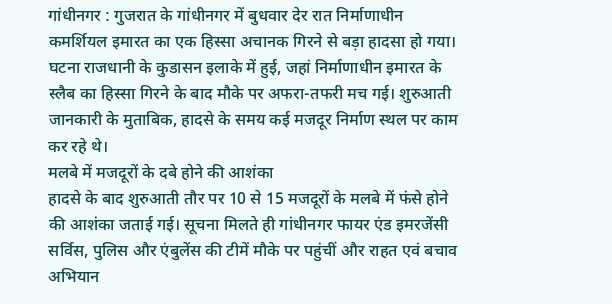गांधीनगर : गुजरात के गांधीनगर में बुधवार देर रात निर्माणाधीन कमर्शियल इमारत का एक हिस्सा अचानक गिरने से बड़ा हादसा हो गया। घटना राजधानी के कुडासन इलाके में हुई, जहां निर्माणाधीन इमारत के स्लैब का हिस्सा गिरने के बाद मौके पर अफरा-तफरी मच गई। शुरुआती जानकारी के मुताबिक, हादसे के समय कई मजदूर निर्माण स्थल पर काम कर रहे थे।
मलबे में मजदूरों के दबे होने की आशंका
हादसे के बाद शुरुआती तौर पर 10 से 15 मजदूरों के मलबे में फंसे होने की आशंका जताई गई। सूचना मिलते ही गांधीनगर फायर एंड इमरजेंसी सर्विस, पुलिस और एंबुलेंस की टीमें मौके पर पहुंचीं और राहत एवं बचाव अभियान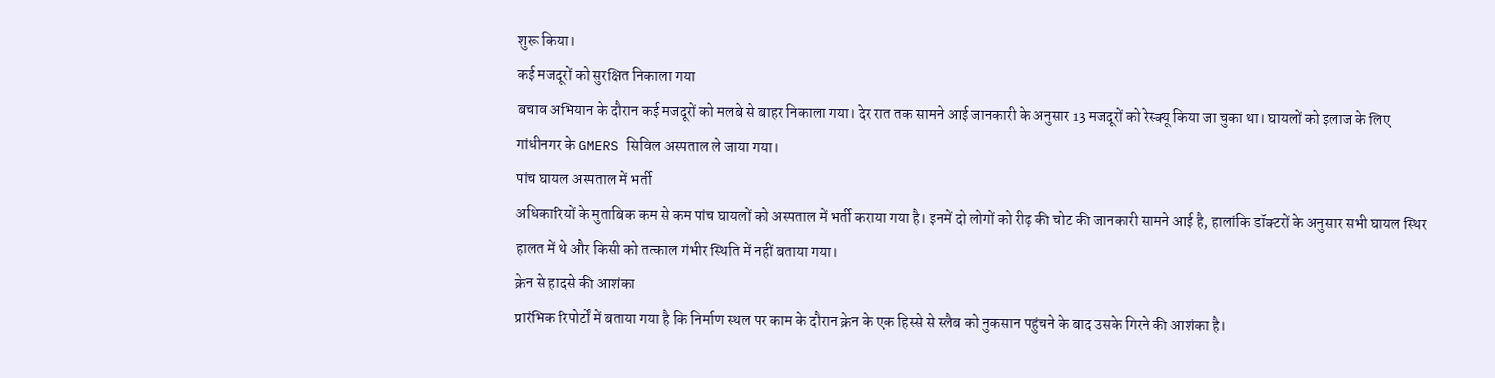शुरू किया।
कई मजदूरों को सुरक्षित निकाला गया
बचाव अभियान के दौरान कई मजदूरों को मलबे से बाहर निकाला गया। देर रात तक सामने आई जानकारी के अनुसार 13 मजदूरों को रेस्क्यू किया जा चुका था। घायलों को इलाज के लिए गांधीनगर के GMERS सिविल अस्पताल ले जाया गया।
पांच घायल अस्पताल में भर्ती
अधिकारियों के मुताबिक कम से कम पांच घायलों को अस्पताल में भर्ती कराया गया है। इनमें दो लोगों को रीढ़ की चोट की जानकारी सामने आई है, हालांकि डॉक्टरों के अनुसार सभी घायल स्थिर हालत में थे और किसी को तत्काल गंभीर स्थिति में नहीं बताया गया।
क्रेन से हादसे की आशंका
प्रारंभिक रिपोर्टों में बताया गया है कि निर्माण स्थल पर काम के दौरान क्रेन के एक हिस्से से स्लैब को नुकसान पहुंचने के बाद उसके गिरने की आशंका है।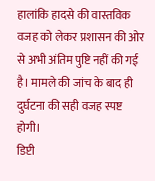हालांकि हादसे की वास्तविक वजह को लेकर प्रशासन की ओर से अभी अंतिम पुष्टि नहीं की गई है। मामले की जांच के बाद ही दुर्घटना की सही वजह स्पष्ट होगी।
डिप्टी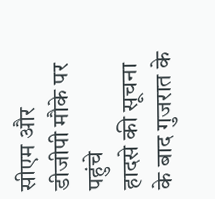सीएम और डीजीपी मौके पर पहुंचे
हादसे की सूचना के बाद गुजरात के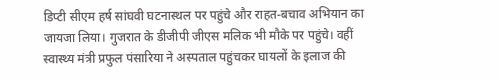डिप्टी सीएम हर्ष सांघवी घटनास्थल पर पहुंचे और राहत-बचाव अभियान का जायजा लिया। गुजरात के डीजीपी जीएस मलिक भी मौके पर पहुंचे। वहीं स्वास्थ्य मंत्री प्रफुल पंसारिया ने अस्पताल पहुंचकर घायलों के इलाज की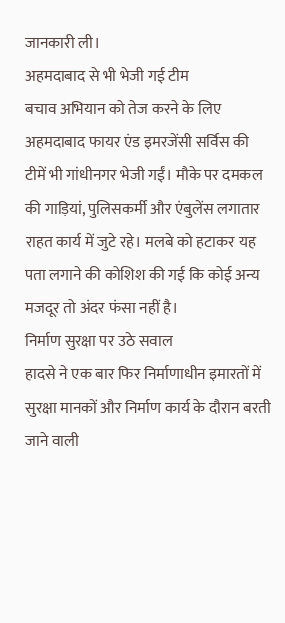जानकारी ली।
अहमदाबाद से भी भेजी गई टीम
बचाव अभियान को तेज करने के लिए अहमदाबाद फायर एंड इमरजेंसी सर्विस की टीमें भी गांधीनगर भेजी गईं। मौके पर दमकल की गाड़ियां, पुलिसकर्मी और एंबुलेंस लगातार राहत कार्य में जुटे रहे। मलबे को हटाकर यह पता लगाने की कोशिश की गई कि कोई अन्य मजदूर तो अंदर फंसा नहीं है।
निर्माण सुरक्षा पर उठे सवाल
हादसे ने एक बार फिर निर्माणाधीन इमारतों में सुरक्षा मानकों और निर्माण कार्य के दौरान बरती जाने वाली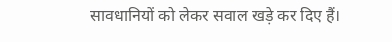सावधानियों को लेकर सवाल खड़े कर दिए हैं।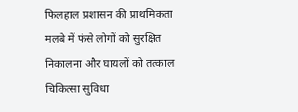फिलहाल प्रशासन की प्राथमिकता मलबे में फंसे लोगों को सुरक्षित निकालना और घायलों को तत्काल चिकित्सा सुविधा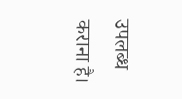उपलब्ध कराना है।